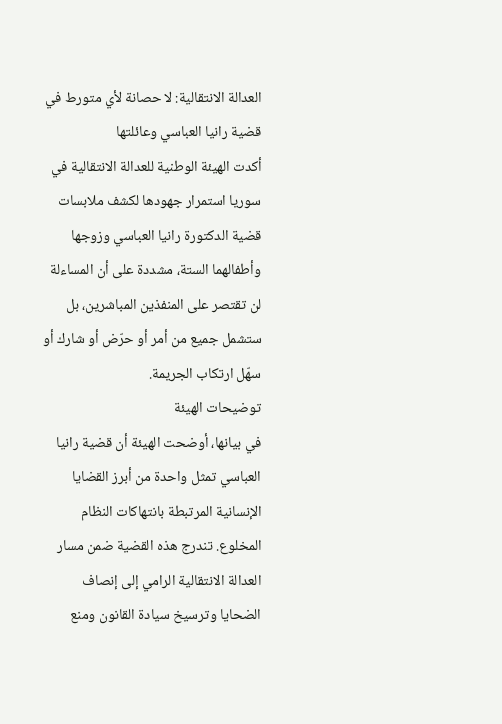العدالة الانتقالية: لا حصانة لأي متورط في قضية رانيا العباسي وعائلتها
أكدت الهيئة الوطنية للعدالة الانتقالية في سوريا استمرار جهودها لكشف ملابسات قضية الدكتورة رانيا العباسي وزوجها وأطفالهما الستة، مشددة على أن المساءلة لن تقتصر على المنفذين المباشرين، بل ستشمل جميع من أمر أو حرّض أو شارك أو سهّل ارتكاب الجريمة.
توضيحات الهيئة
في بيانها، أوضحت الهيئة أن قضية رانيا العباسي تمثل واحدة من أبرز القضايا الإنسانية المرتبطة بانتهاكات النظام المخلوع. تندرج هذه القضية ضمن مسار العدالة الانتقالية الرامي إلى إنصاف الضحايا وترسيخ سيادة القانون ومنع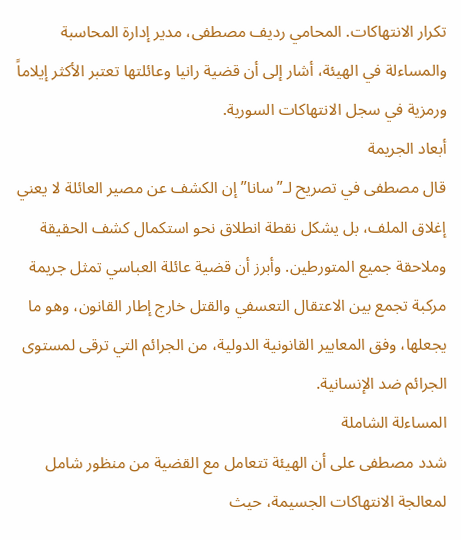تكرار الانتهاكات. المحامي رديف مصطفى، مدير إدارة المحاسبة والمساءلة في الهيئة، أشار إلى أن قضية رانيا وعائلتها تعتبر الأكثر إيلاماً ورمزية في سجل الانتهاكات السورية.
أبعاد الجريمة
قال مصطفى في تصريح لـ”سانا” إن الكشف عن مصير العائلة لا يعني إغلاق الملف، بل يشكل نقطة انطلاق نحو استكمال كشف الحقيقة وملاحقة جميع المتورطين. وأبرز أن قضية عائلة العباسي تمثل جريمة مركبة تجمع بين الاعتقال التعسفي والقتل خارج إطار القانون، وهو ما يجعلها، وفق المعايير القانونية الدولية، من الجرائم التي ترقى لمستوى الجرائم ضد الإنسانية.
المساءلة الشاملة
شدد مصطفى على أن الهيئة تتعامل مع القضية من منظور شامل لمعالجة الانتهاكات الجسيمة، حيث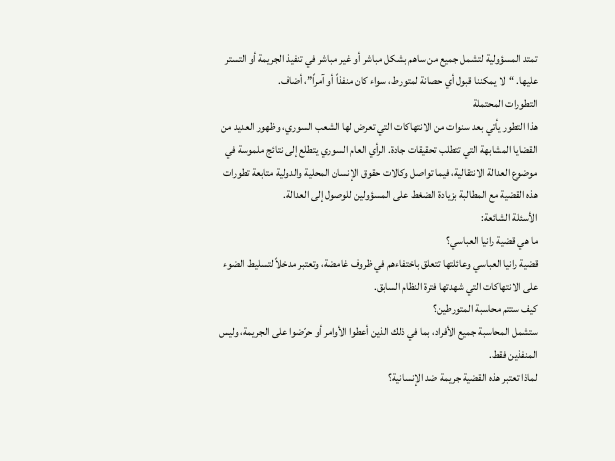تمتد المسؤولية لتشمل جميع من ساهم بشكل مباشر أو غير مباشر في تنفيذ الجريمة أو التستر عليها. “لا يمكننا قبول أي حصانة لمتورط، سواء كان منفذاً أو آمراً”، أضاف.
التطورات المحتملة
هذا التطور يأتي بعد سنوات من الانتهاكات التي تعرض لها الشعب السوري، وظهور العديد من القضايا المشابهة التي تتطلب تحقيقات جادة. الرأي العام السوري يتطلع إلى نتائج ملموسة في موضوع العدالة الانتقالية، فيما تواصل وكالات حقوق الإنسان المحلية والدولية متابعة تطورات هذه القضية مع المطالبة بزيادة الضغط على المسؤولين للوصول إلى العدالة.
الأسئلة الشائعة:
ما هي قضية رانيا العباسي؟
قضية رانيا العباسي وعائلتها تتعلق باختفاءهم في ظروف غامضة، وتعتبر مدخلاً لتسليط الضوء على الانتهاكات التي شهدتها فترة النظام السابق.
كيف ستتم محاسبة المتورطين؟
ستشمل المحاسبة جميع الأفراد، بما في ذلك الذين أعطوا الأوامر أو حرّضوا على الجريمة، وليس المنفذين فقط.
لماذا تعتبر هذه القضية جريمة ضد الإنسانية؟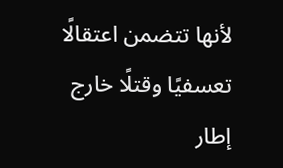لأنها تتضمن اعتقالًا تعسفيًا وقتلًا خارج إطار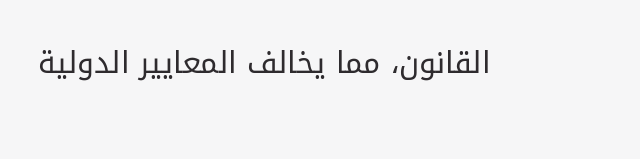القانون، مما يخالف المعايير الدولية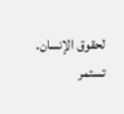لحقوق الإنسان.
تستمر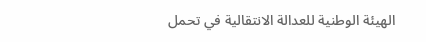الهيئة الوطنية للعدالة الانتقالية في تحمل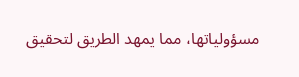مسؤولياتها، مما يمهد الطريق لتحقيق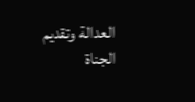العدالة وتقديم الجناة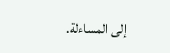إلى المساءلة.